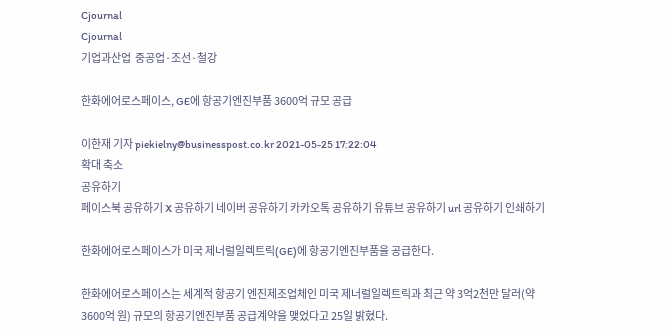Cjournal
Cjournal
기업과산업  중공업·조선·철강

한화에어로스페이스, GE에 항공기엔진부품 3600억 규모 공급

이한재 기자 piekielny@businesspost.co.kr 2021-05-25 17:22:04
확대 축소
공유하기
페이스북 공유하기 X 공유하기 네이버 공유하기 카카오톡 공유하기 유튜브 공유하기 url 공유하기 인쇄하기

한화에어로스페이스가 미국 제너럴일렉트릭(GE)에 항공기엔진부품을 공급한다.

한화에어로스페이스는 세계적 항공기 엔진제조업체인 미국 제너럴일렉트릭과 최근 약 3억2천만 달러(약 3600억 원) 규모의 항공기엔진부품 공급계약을 맺었다고 25일 밝혔다.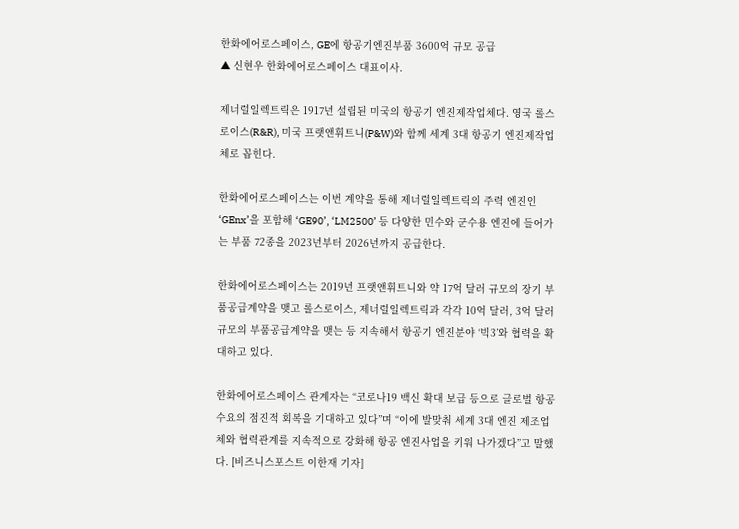한화에어로스페이스, GE에 항공기엔진부품 3600억 규모 공급
▲ 신현우 한화에어로스페이스 대표이사.

제너럴일렉트릭은 1917년 설립된 미국의 항공기 엔진제작업체다. 영국 롤스로이스(R&R), 미국 프랫앤휘트니(P&W)와 함께 세계 3대 항공기 엔진제작업체로 꼽힌다.

한화에어로스페이스는 이번 계약을 통해 제너럴일렉트릭의 주력 엔진인 ‘GEnx’을 포함해 ‘GE90’, ‘LM2500’ 등 다양한 민수와 군수용 엔진에 들어가는 부품 72종을 2023년부터 2026년까지 공급한다.

한화에어로스페이스는 2019년 프랫앤휘트니와 약 17억 달러 규모의 장기 부품공급계약을 맺고 롤스로이스, 제너럴일렉트릭과 각각 10억 달러, 3억 달러 규모의 부품공급계약을 맺는 등 지속해서 항공기 엔진분야 ‘빅3’와 협력을 확대하고 있다.

한화에어로스페이스 관계자는 “코로나19 백신 확대 보급 등으로 글로벌 항공 수요의 점진적 회복을 기대하고 있다”며 “이에 발맞춰 세계 3대 엔진 제조업체와 협력관계를 지속적으로 강화해 항공 엔진사업을 키워 나가겠다”고 말했다. [비즈니스포스트 이한재 기자]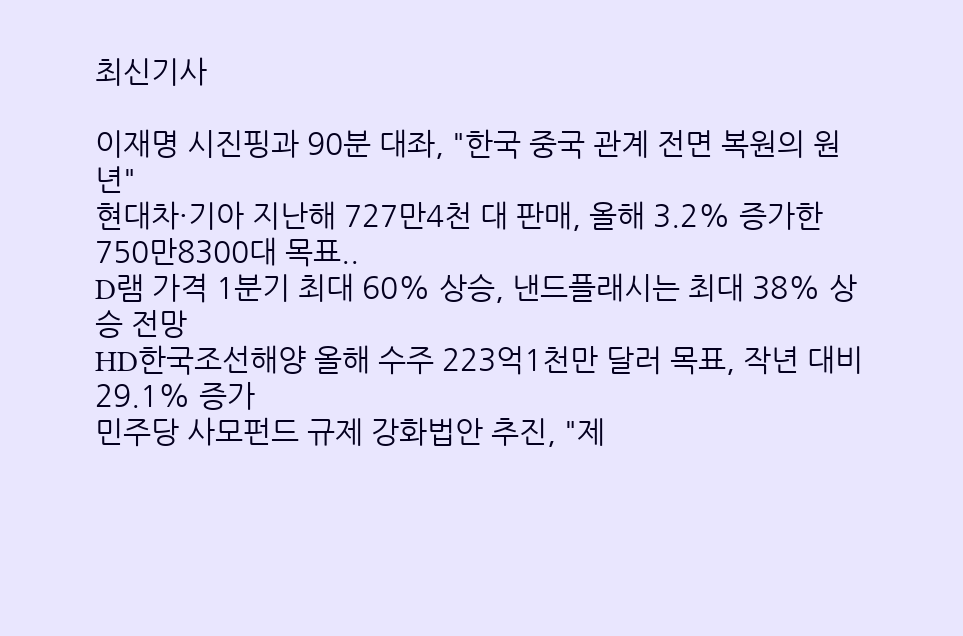최신기사

이재명 시진핑과 90분 대좌, "한국 중국 관계 전면 복원의 원년"
현대차·기아 지난해 727만4천 대 판매, 올해 3.2% 증가한 750만8300대 목표..
D램 가격 1분기 최대 60% 상승, 낸드플래시는 최대 38% 상승 전망
HD한국조선해양 올해 수주 223억1천만 달러 목표, 작년 대비 29.1% 증가
민주당 사모펀드 규제 강화법안 추진, "제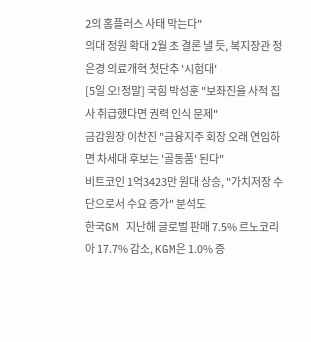2의 홈플러스 사태 막는다"
의대 정원 확대 2월 초 결론 낼 듯, 복지장관 정은경 의료개혁 첫단추 '시험대'
[5일 오!정말] 국힘 박성훈 "보좌진을 사적 집사 취급했다면 권력 인식 문제"
금감원장 이찬진 "금융지주 회장 오래 연임하면 차세대 후보는 '골동품' 된다"
비트코인 1억3423만 원대 상승, "가치저장 수단으로서 수요 증가" 분석도
한국GM 지난해 글로벌 판매 7.5% 르노코리아 17.7% 감소, KGM은 1.0% 증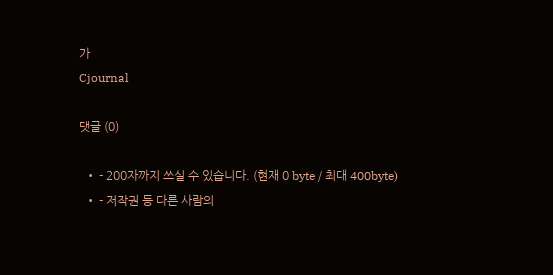가
Cjournal

댓글 (0)

  • - 200자까지 쓰실 수 있습니다. (현재 0 byte / 최대 400byte)
  • - 저작권 등 다른 사람의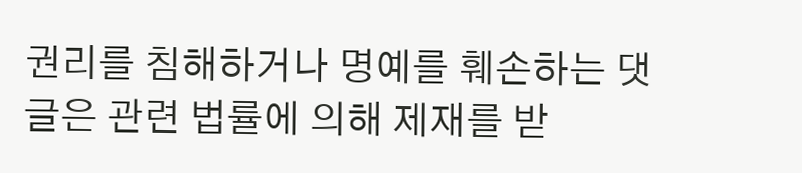권리를 침해하거나 명예를 훼손하는 댓글은 관련 법률에 의해 제재를 받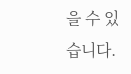을 수 있습니다.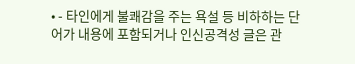• - 타인에게 불쾌감을 주는 욕설 등 비하하는 단어가 내용에 포함되거나 인신공격성 글은 관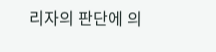리자의 판단에 의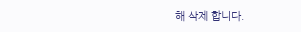해 삭제 합니다.